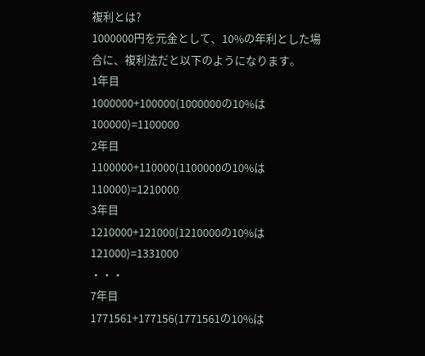複利とは?
1000000円を元金として、10%の年利とした場合に、複利法だと以下のようになります。
1年目
1000000+100000(1000000の10%は100000)=1100000
2年目
1100000+110000(1100000の10%は110000)=1210000
3年目
1210000+121000(1210000の10%は121000)=1331000
・・・
7年目
1771561+177156(1771561の10%は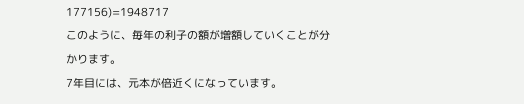177156)=1948717
このように、毎年の利子の額が増額していくことが分かります。
7年目には、元本が倍近くになっています。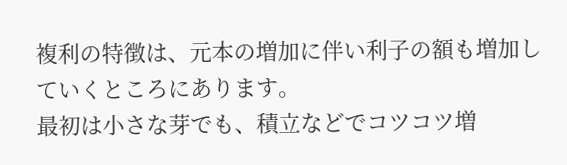複利の特徴は、元本の増加に伴い利子の額も増加していくところにあります。
最初は小さな芽でも、積立などでコツコツ増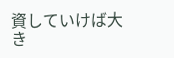資していけば大き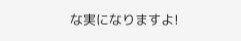な実になりますよ!